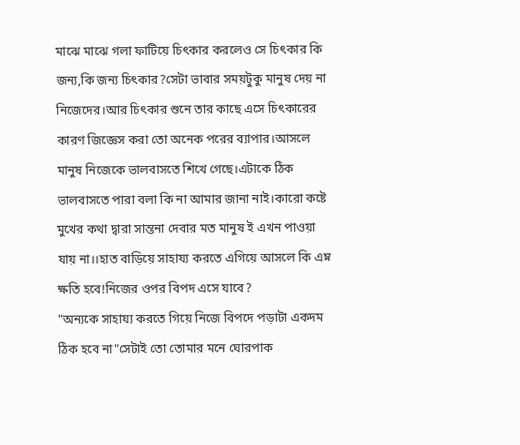মাঝে মাঝে গলা ফাটিয়ে চিৎকার করলেও সে চিৎকার কি জন্য,কি জন্য চিৎকার?সেটা ভাবার সময়টুকু মানুষ দেয় না নিজেদের।আর চিৎকার শুনে তার কাছে এসে চিৎকারের কারণ জিজ্ঞেস করা তো অনেক পরের ব্যাপার।আসলে মানুষ নিজেকে ভালবাসতে শিখে গেছে।এটাকে ঠিক ভালবাসতে পারা বলা কি না আমার জানা নাই।কারো কষ্টে মুখের কথা দ্বারা সান্তনা দেবার মত মানুষ ই এখন পাওয়া যায় না।।হাত বাড়িয়ে সাহায্য করতে এগিয়ে আসলে কি এম্ন ক্ষতি হবে!নিজের ওপর বিপদ এসে যাবে?
"অন্যকে সাহায্য করতে গিয়ে নিজে বিপদে পড়াটা একদম ঠিক হবে না"সেটাই তো তোমার মনে ঘোরপাক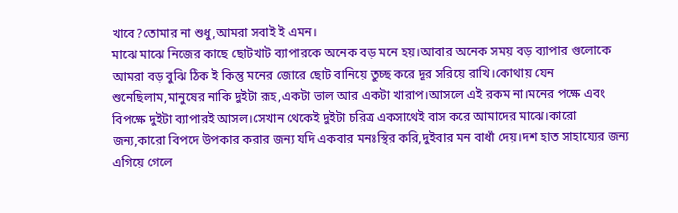খাবে?তোমার না শুধু,আমরা সবাই ই এমন।
মাঝে মাঝে নিজের কাছে ছোটখাট ব্যাপারকে অনেক বড় মনে হয়।আবার অনেক সময় বড় ব্যাপার গুলোকে আমরা বড় বুঝি ঠিক ই কিন্তু মনের জোরে ছোট বানিয়ে তুচ্ছ করে দূর সরিয়ে রাখি।কোথায় যেন শুনেছিলাম,মানুষের নাকি দুইটা রূহ,একটা ভাল আর একটা খারাপ।আসলে এই রকম না।মনের পক্ষে এবং বিপক্ষে দুইটা ব্যাপারই আসল।সেখান থেকেই দুইটা চরিত্র একসাথেই বাস করে আমাদের মাঝে।কারো জন্য,কারো বিপদে উপকার করার জন্য যদি একবার মনঃস্থির করি,দুইবার মন বাধাঁ দেয়।দশ হাত সাহায্যের জন্য এগিয়ে গেলে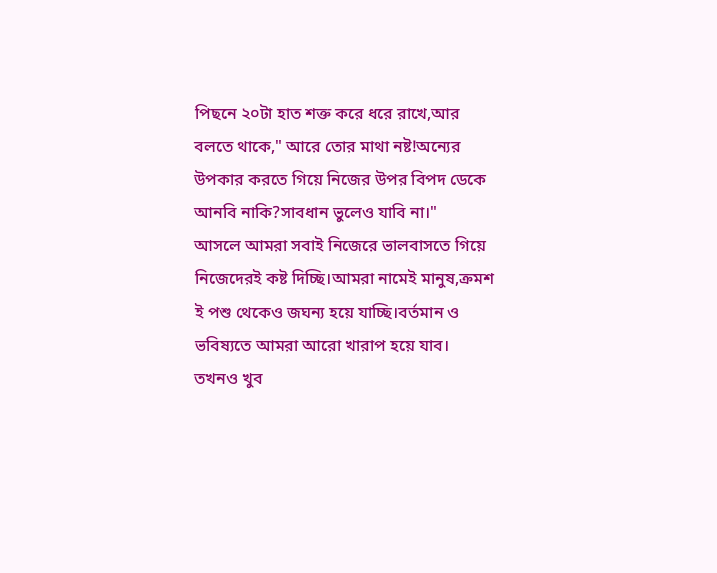পিছনে ২০টা হাত শক্ত করে ধরে রাখে,আর বলতে থাকে," আরে তোর মাথা নষ্ট!অন্যের উপকার করতে গিয়ে নিজের উপর বিপদ ডেকে আনবি নাকি?সাবধান ভুলেও যাবি না।"
আসলে আমরা সবাই নিজেরে ভালবাসতে গিয়ে নিজেদেরই কষ্ট দিচ্ছি।আমরা নামেই মানুষ,ক্রমশ ই পশু থেকেও জঘন্য হয়ে যাচ্ছি।বর্তমান ও ভবিষ্যতে আমরা আরো খারাপ হয়ে যাব।
তখনও খুব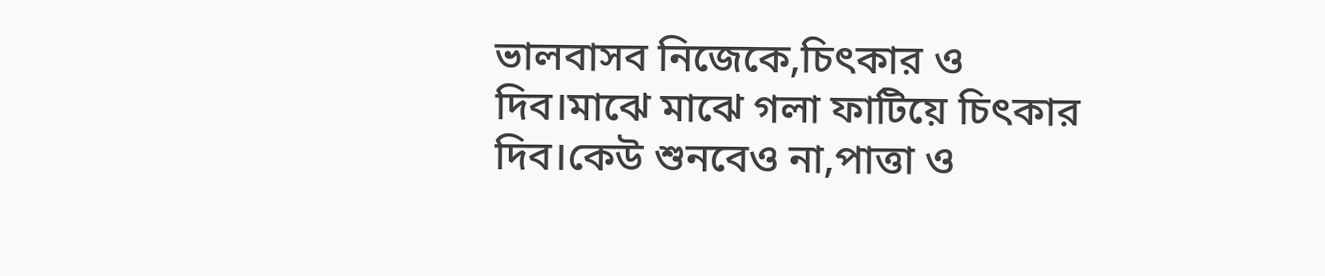ভালবাসব নিজেকে,চিৎকার ও দিব।মাঝে মাঝে গলা ফাটিয়ে চিৎকার দিব।কেউ শুনবেও না,পাত্তা ও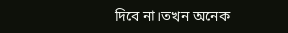দিবে না।তখন অনেক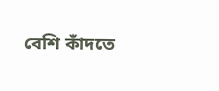বেশি কাঁদতে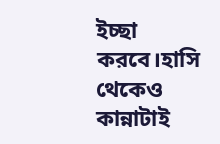ইচ্ছা করবে।হাসি থেকেও কান্নাটাই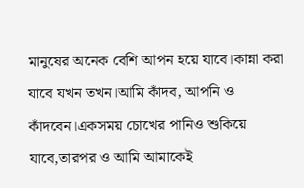মানুষের অনেক বেশি আপন হয়ে যাবে।কান্না করা যাবে যখন তখন।আমি কাঁদব, আপনি ও কাঁদবেন।একসময় চোখের পানিও শুকিয়ে যাবে,তারপর ও আমি আমাকেই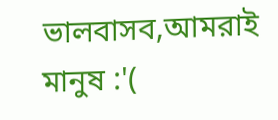ভালবাসব,আমরাই মানুষ :'(